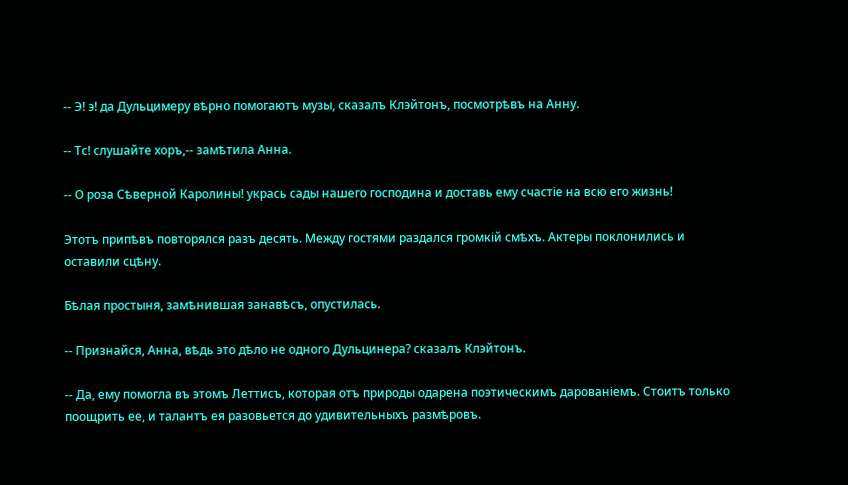-- Э! э! да Дульцимеру вѣрно помогаютъ музы, сказалъ Клэйтонъ, посмотрѣвъ на Анну.

-- Тс! слушайте хоръ,-- замѣтила Анна.

-- О роза Сѣверной Каролины! укрась сады нашего господина и доставь ему счастіе на всю его жизнь!

Этотъ припѣвъ повторялся разъ десять. Между гостями раздался громкій смѣхъ. Актеры поклонились и оставили сцѣну.

Бѣлая простыня, замѣнившая занавѣсъ, опустилась.

-- Признайся, Анна, вѣдь это дѣло не одного Дульцинера? сказалъ Клэйтонъ.

-- Да, ему помогла въ этомъ Леттисъ, которая отъ природы одарена поэтическимъ дарованіемъ. Стоитъ только поощрить ее, и талантъ ея разовьется до удивительныхъ размѣровъ.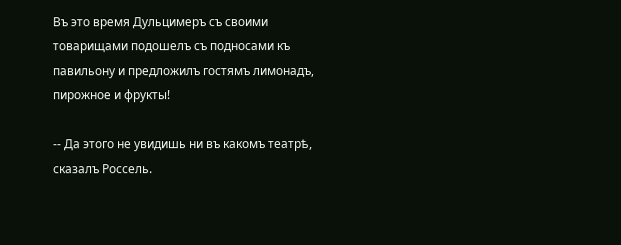Въ это время Дульцимеръ съ своими товарищами подошелъ съ подносами къ павильону и предложилъ гостямъ лимонадъ, пирожное и фрукты!

-- Да этого не увидишь ни въ какомъ театрѣ, сказалъ Россель.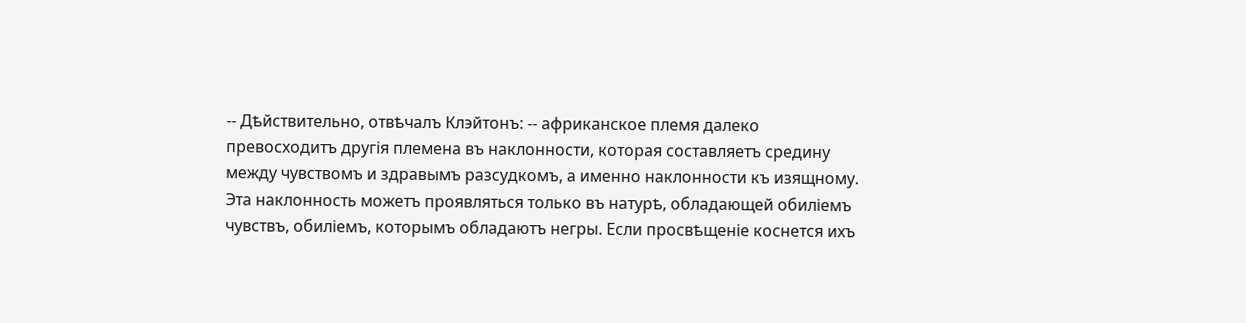-- Дѣйствительно, отвѣчалъ Клэйтонъ: -- африканское племя далеко превосходитъ другія племена въ наклонности, которая составляетъ средину между чувствомъ и здравымъ разсудкомъ, а именно наклонности къ изящному. Эта наклонность можетъ проявляться только въ натурѣ, обладающей обиліемъ чувствъ, обиліемъ, которымъ обладаютъ негры. Если просвѣщеніе коснется ихъ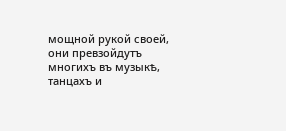мощной рукой своей, они превзойдутъ многихъ въ музыкѣ, танцахъ и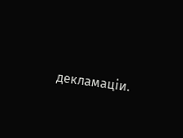декламаціи.